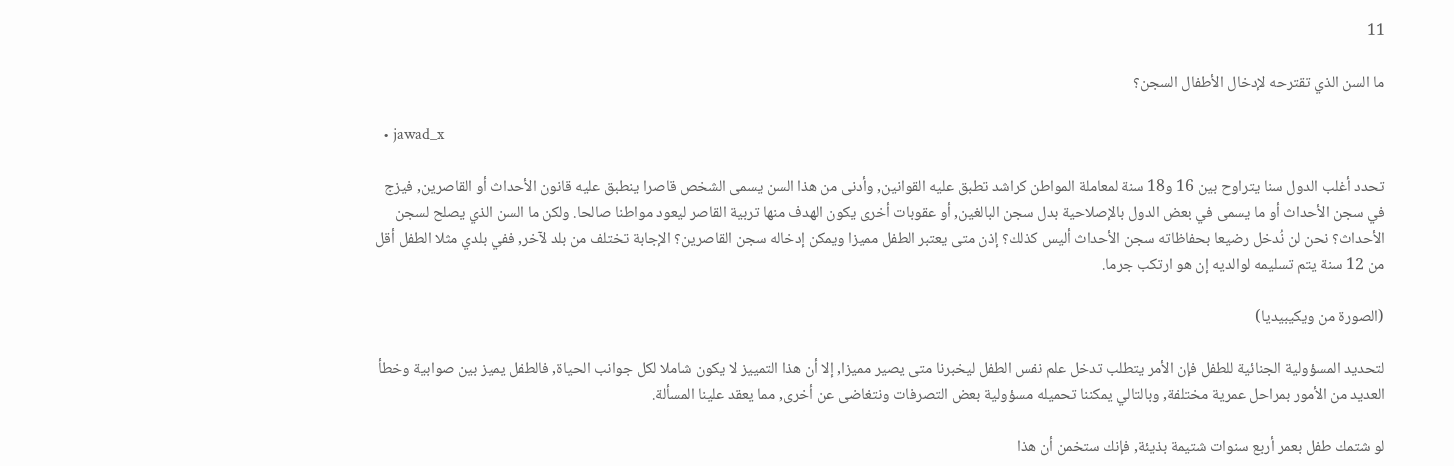11

ما السن الذي تقترحه لإدخال الأطفال السجن؟

  • jawad_x

تحدد أغلب الدول سنا يتراوح بين 16 و18 سنة لمعاملة المواطن كراشد تطبق عليه القوانين, وأدنى من هذا السن يسمى الشخص قاصرا ينطبق عليه قانون الأحداث أو القاصرين, فيزج في سجن الأحداث أو ما يسمى في بعض الدول بالإصلاحية بدل سجن البالغين, أو عقوبات أخرى يكون الهدف منها تربية القاصر ليعود مواطنا صالحا. ولكن ما السن الذي يصلح لسجن الأحداث؟ نحن لن نُدخل رضيعا بحفاظاته سجن الأحداث أليس كذلك؟ إذن متى يعتبر الطفل مميزا ويمكن إدخاله سجن القاصرين؟ الإجابة تختلف من بلد لآخر, ففي بلدي مثلا الطفل أقل من 12 سنة يتم تسليمه لوالديه إن هو ارتكب جرما.

(الصورة من ويكيبيديا)

لتحديد المسؤولية الجنائية للطفل فإن الأمر يتطلب تدخل علم نفس الطفل ليخبرنا متى يصير مميزا, إلا أن هذا التمييز لا يكون شاملا لكل جوانب الحياة, فالطفل يميز بين صوابية وخطأ العديد من الأمور بمراحل عمرية مختلفة, وبالتالي يمكننا تحميله مسؤولية بعض التصرفات ونتغاضى عن أخرى, مما يعقد علينا المسألة.

لو شتمك طفل بعمر أربع سنوات شتيمة بذيئة, فإنك ستخمن أن هذا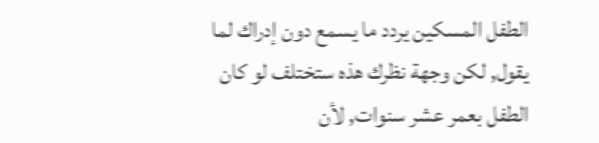الطفل المسكين يردد ما يسمع دون إدراك لما يقول, لكن وجهة نظرك هذه ستختلف لو كان الطفل بعمر عشر سنوات, لأن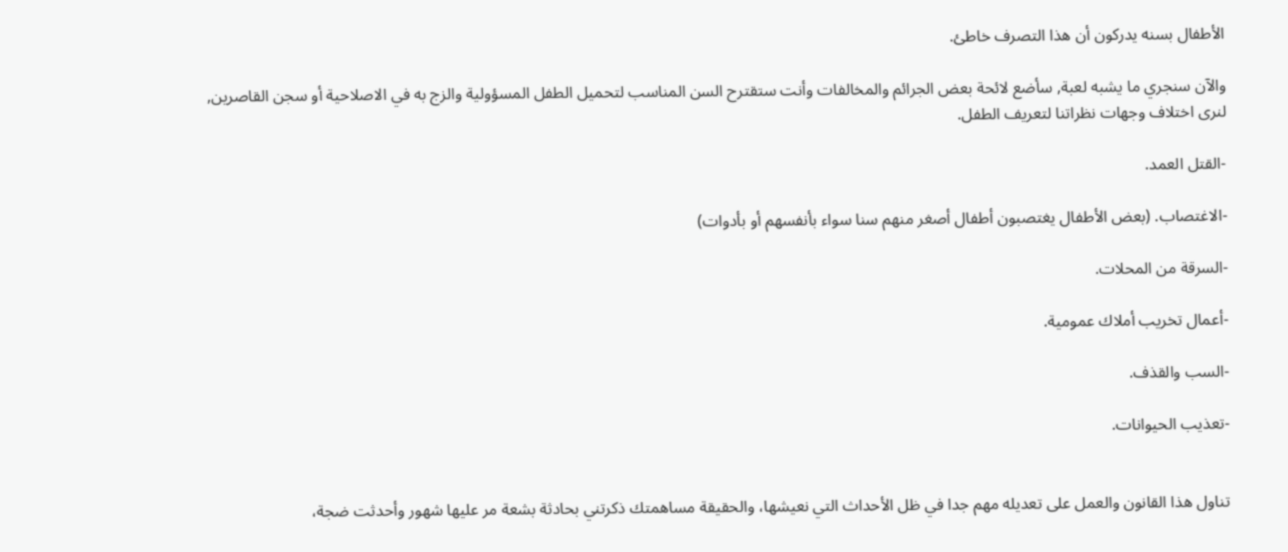الأطفال بسنه يدركون أن هذا التصرف خاطئ.

والآن سنجري ما يشبه لعبة, سأضع لائحة بعض الجرائم والمخالفات وأنت ستقترح السن المناسب لتحميل الطفل المسؤولية والزج به في الاصلاحية أو سجن القاصرين, لنرى اختلاف وجهات نظراتنا لتعريف الطفل.

-القتل العمد.

-الاغتصاب. (بعض الأطفال يغتصبون أطفال أصغر منهم سنا سواء بأنفسهم أو بأدوات)

-السرقة من المحلات.

-أعمال تخريب أملاك عمومية.

-السب والقذف.

-تعذيب الحيوانات.


تناول هذا القانون والعمل على تعديله مهم جدا في ظل الأحداث التي نعيشها، والحقيقة مساهمتك ذكرتني بحادثة بشعة مر عليها شهور وأحدثت ضجة،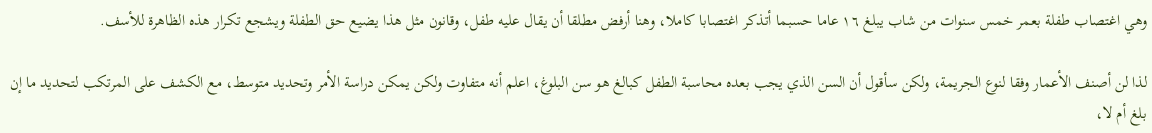وهي اغتصاب طفلة بعمر خمس سنوات من شاب يبلغ ١٦ عاما حسبما أتذكر اغتصابا كاملا، وهنا أرفض مطلقا أن يقال عليه طفل، وقانون مثل هذا يضيع حق الطفلة ويشجع تكرار هذه الظاهرة للأسف.

لذا لن أصنف الأعمار وفقا لنوع الجريمة، ولكن سأقول أن السن الذي يجب بعده محاسبة الطفل كبالغ هو سن البلوغ، اعلم أنه متفاوت ولكن يمكن دراسة الأمر وتحديد متوسط، مع الكشف على المرتكب لتحديد ما إن بلغ أم لا،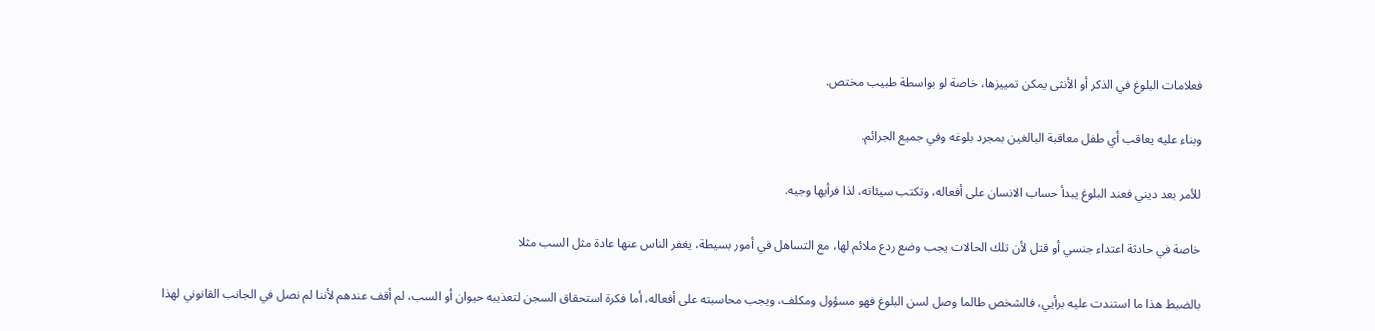فعلامات البلوغ في الذكر أو الأنثى يمكن تمييزها، خاصة لو بواسطة طبيب مختص.

وبناء عليه يعاقب أي طفل معاقبة البالغين بمجرد بلوغه وفي جميع الجرائم.

للأمر بعد ديني فعند البلوغ يبدأ حساب الانسان على أفعاله، وتكتب سيئاته، لذا فرأيها وجيه.

خاصة في حادثة اعتداء جنسي أو قتل لأن تلك الحالات يجب وضع ردع ملائم لها، مع التساهل في أمور بسيطة، يغفر الناس عنها عادة مثل السب مثلا

بالضبط هذا ما استندت عليه برأيي، فالشخص طالما وصل لسن البلوغ فهو مسؤول ومكلف، ويجب محاسبته على أفعاله، أما فكرة استحقاق السجن لتعذيبه حيوان أو السب، لم أقف عندهم لأننا لم نصل في الجانب القانوني لهذا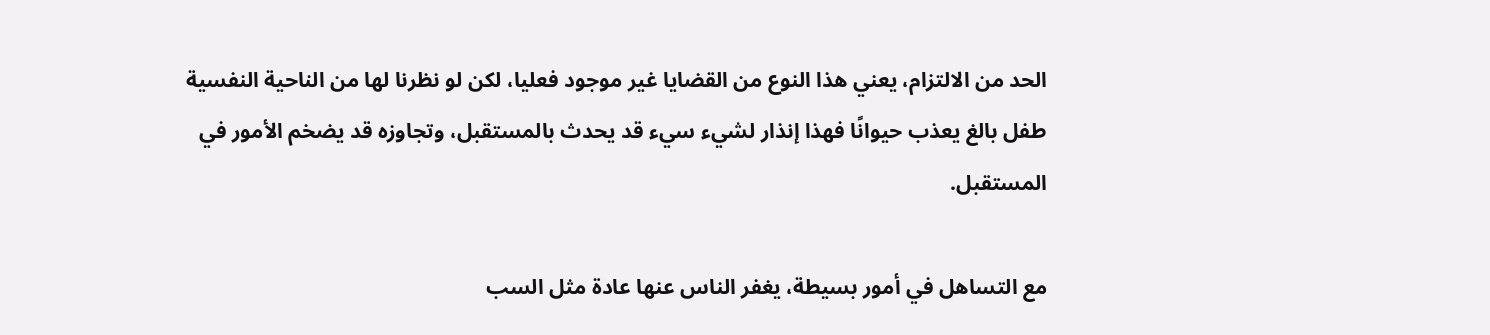الحد من الالتزام، يعني هذا النوع من القضايا غير موجود فعليا، لكن لو نظرنا لها من الناحية النفسية طفل بالغ يعذب حيوانًا فهذا إنذار لشيء سيء قد يحدث بالمستقبل، وتجاوزه قد يضخم الأمور في المستقبل.

مع التساهل في أمور بسيطة، يغفر الناس عنها عادة مثل السب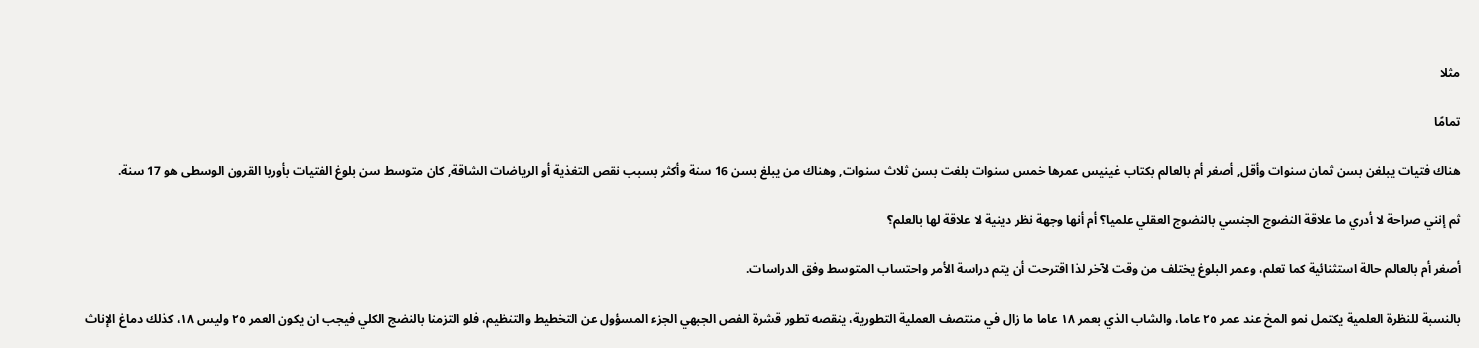مثلا

تمامًا

هناك فتيات يبلغن بسن ثمان سنوات وأقل, أصغر أم بالعالم بكتاب غينيس عمرها خمس سنوات بلغت بسن ثلاث سنوات, وهناك من يبلغ بسن 16 سنة وأكثر بسبب نقص التغذية أو الرياضات الشاقة, كان متوسط سن بلوغ الفتيات بأوربا القرون الوسطى هو 17 سنة.

ثم إنني صراحة لا أدري ما علاقة النضوج الجنسي بالنضوج العقلي علميا؟ أم أنها وجهة نظر دينية لا علاقة لها بالعلم؟

أصغر أم بالعالم حالة استثنائية كما تعلم، وعمر البلوغ يختلف من وقت لآخر لذا اقترحت أن يتم دراسة الأمر واحتساب المتوسط وفق الدراسات.

بالنسبة للنظرة العلمية يكتمل نمو المخ عند عمر ٢٥ عاما، والشاب الذي بعمر ١٨ عاما ما زال في منتصف العملية التطورية، ينقصه تطور قشرة الفص الجبهي الجزء المسؤول عن التخطيط والتنظيم، فلو التزمنا بالنضج الكلي فيجب ان يكون العمر ٢٥ وليس ١٨، كذلك دماغ الإناث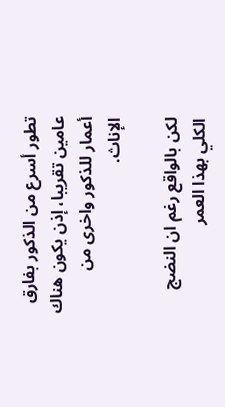تطور أسرع من الذكور بفارق عامين تقريبا، إذن يكون هناك أعمار للذكور واخرى من الإناث.

لكن بالواقع رغم ان النضج الكلي بهذا العمر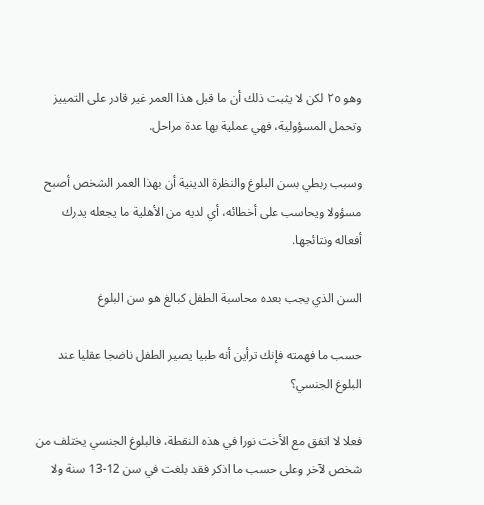وهو ٢٥ لكن لا يثبت ذلك أن ما قبل هذا العمر غير قادر على التمييز وتحمل المسؤولية، فهي عملية بها عدة مراحل.

وسبب ربطي بسن البلوغ والنظرة الدينية أن بهذا العمر الشخص أصبح مسؤولا ويحاسب على أخطائه، أي لديه من الأهلية ما يجعله يدرك أفعاله ونتائجها.

السن الذي يجب بعده محاسبة الطفل كبالغ هو سن البلوغ

حسب ما فهمته فإنك ترأين أنه طبيا يصير الطفل ناضجا عقليا عند البلوغ الجنسي؟

فعلا لا اتفق مع الأخت نورا في هذه النقطة، فالبلوغ الجنسي يختلف من شخص لآخر وعلى حسب ما اذكر فقد بلغت في سن 12-13 سنة ولا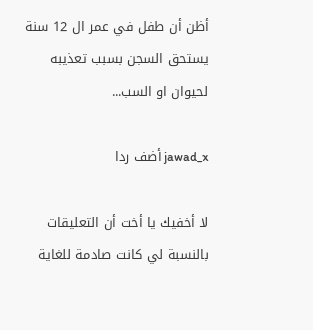أظن أن طفل في عمر ال 12 سنة يستحق السجن بسبب تعذيبه لحيوان او السب...

jawad_x أضف ردا

لا أخفيك يا أخت أن التعليقات بالنسبة لي كانت صادمة للغاية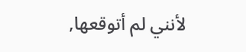لأنني لم أتوقعها,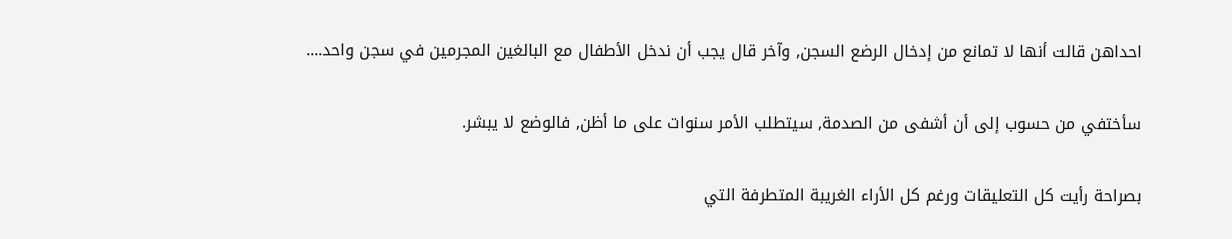احداهن قالت أنها لا تمانع من إدخال الرضع السجن, وآخر قال يجب أن ندخل الأطفال مع البالغين المجرمين في سجن واحد....

سأختفي من حسوب إلى أن أشفى من الصدمة, سيتطلب الأمر سنوات على ما أظن, فالوضع لا يبشر.

بصراحة رأيت كل التعليقات ورغم كل الأراء الغريبة المتطرفة التي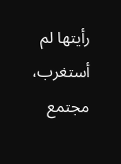رأيتها لم أستغرب، مجتمع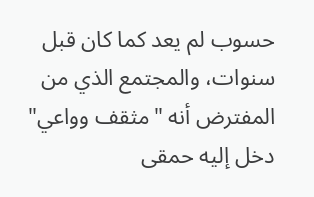حسوب لم يعد كما كان قبل سنوات، والمجتمع الذي من المفترض أنه "مثقف وواعي" دخل إليه حمقى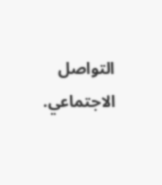التواصل الاجتماعي.